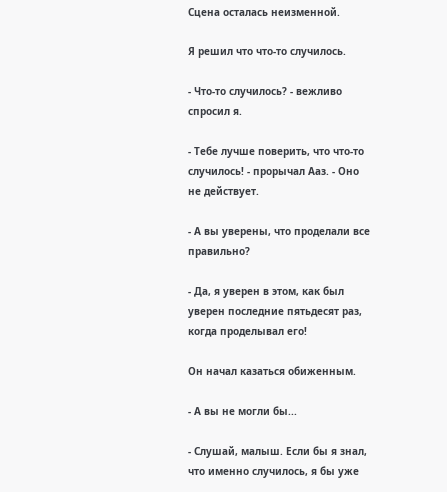Сцена осталась неизменной.

Я решил что что-то случилось.

- Что-то случилось? - вежливо спросил я.

- Тебе лучше поверить, что что-то случилось! - прорычал Ааз. - Оно не действует.

- А вы уверены, что проделали все правильно?

- Да, я уверен в этом, как был уверен последние пятьдесят раз, когда проделывал его!

Он начал казаться обиженным.

- А вы не могли бы...

- Слушай, малыш. Если бы я знал, что именно случилось, я бы уже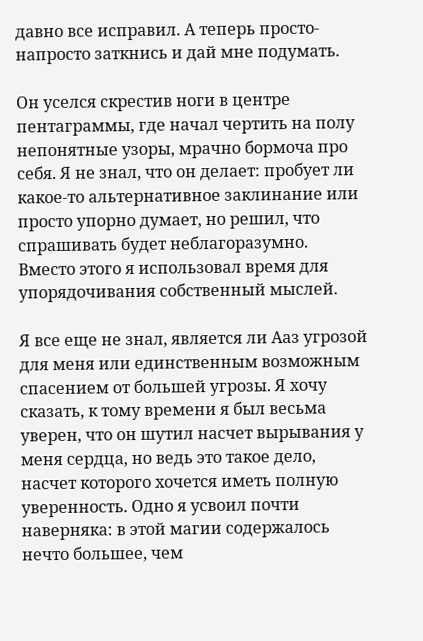давно все исправил. А теперь просто-напросто заткнись и дай мне подумать.

Он уселся скрестив ноги в центре пентаграммы, где начал чертить на полу непонятные узоры, мрачно бормоча про себя. Я не знал, что он делает: пробует ли какое-то альтернативное заклинание или просто упорно думает, но решил, что спрашивать будет неблагоразумно. Вместо этого я использовал время для упорядочивания собственный мыслей.

Я все еще не знал, является ли Ааз угрозой для меня или единственным возможным спасением от большей угрозы. Я хочу сказать, к тому времени я был весьма уверен, что он шутил насчет вырывания у меня сердца, но ведь это такое дело, насчет которого хочется иметь полную уверенность. Одно я усвоил почти наверняка: в этой магии содержалось нечто большее, чем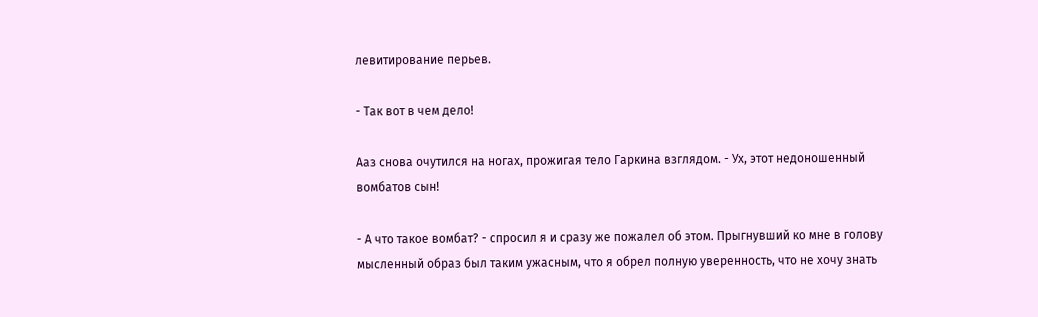левитирование перьев.

- Так вот в чем дело!

Ааз снова очутился на ногах, прожигая тело Гаркина взглядом. - Ух, этот недоношенный вомбатов сын!

- А что такое вомбат? - спросил я и сразу же пожалел об этом. Прыгнувший ко мне в голову мысленный образ был таким ужасным, что я обрел полную уверенность, что не хочу знать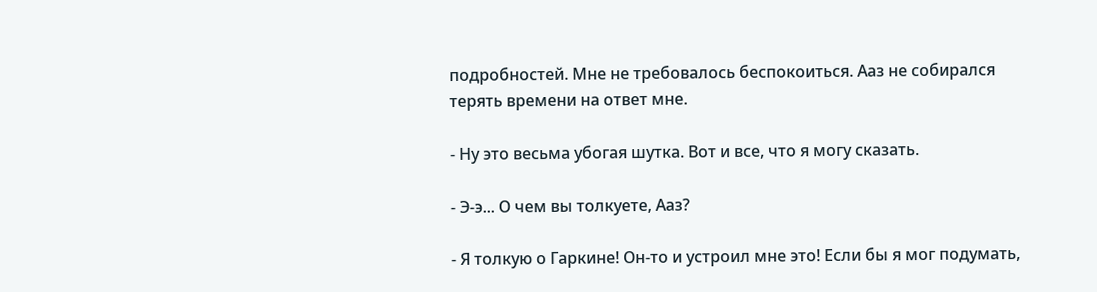подробностей. Мне не требовалось беспокоиться. Ааз не собирался терять времени на ответ мне.

- Ну это весьма убогая шутка. Вот и все, что я могу сказать.

- Э-э... О чем вы толкуете, Ааз?

- Я толкую о Гаркине! Он-то и устроил мне это! Если бы я мог подумать,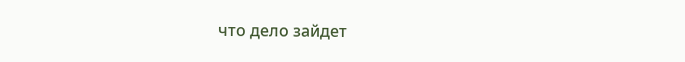что дело зайдет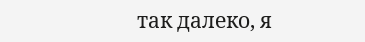так далеко, я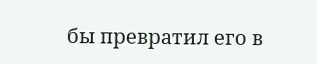бы превратил его в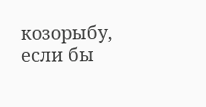козорыбу, если бы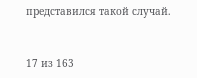представился такой случай.



17 из 163